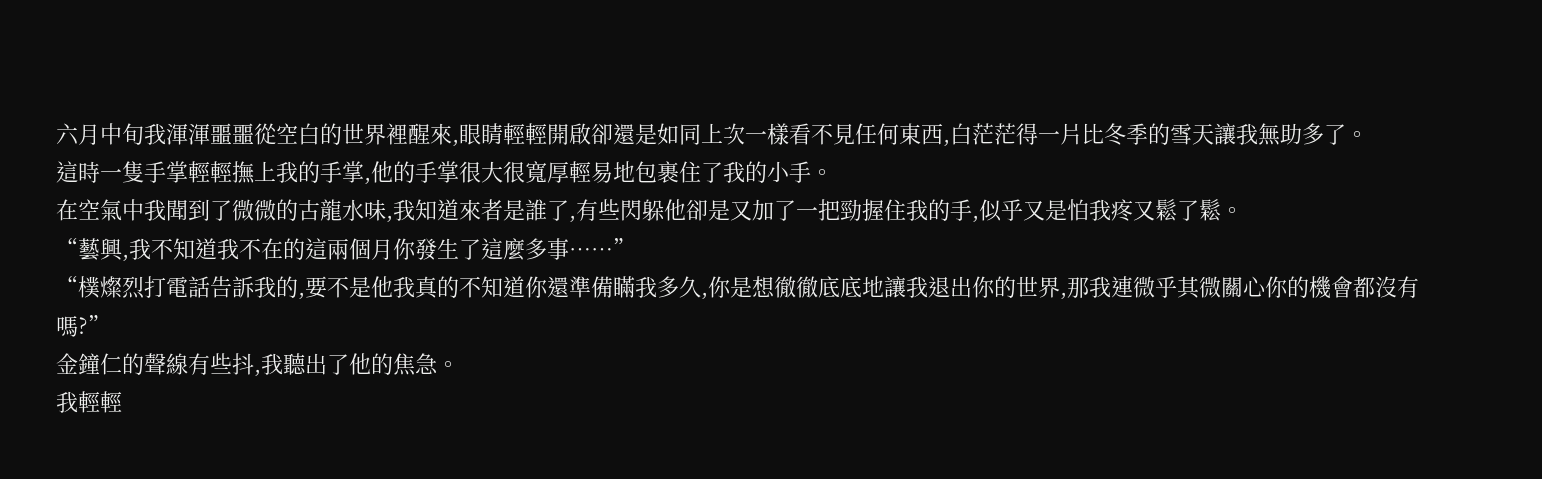六月中旬我渾渾噩噩從空白的世界裡醒來,眼睛輕輕開啟卻還是如同上次一樣看不見任何東西,白茫茫得一片比冬季的雪天讓我無助多了。
這時一隻手掌輕輕撫上我的手掌,他的手掌很大很寬厚輕易地包裹住了我的小手。
在空氣中我聞到了微微的古龍水味,我知道來者是誰了,有些閃躲他卻是又加了一把勁握住我的手,似乎又是怕我疼又鬆了鬆。
“藝興,我不知道我不在的這兩個月你發生了這麼多事……”
“樸燦烈打電話告訴我的,要不是他我真的不知道你還準備瞞我多久,你是想徹徹底底地讓我退出你的世界,那我連微乎其微關心你的機會都沒有嗎?”
金鐘仁的聲線有些抖,我聽出了他的焦急。
我輕輕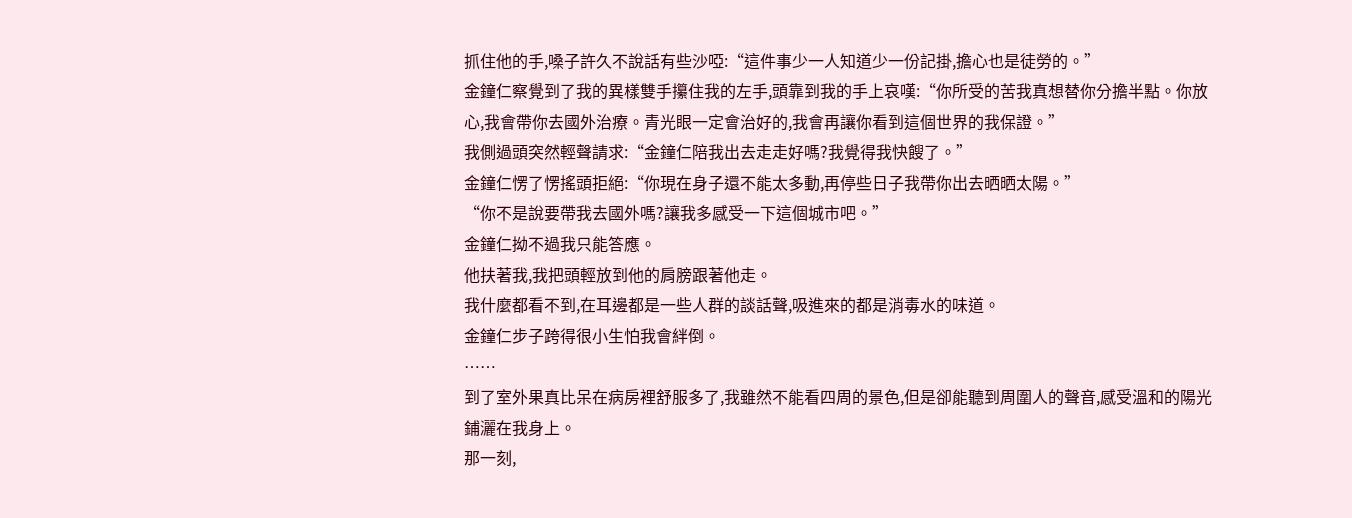抓住他的手,嗓子許久不說話有些沙啞:“這件事少一人知道少一份記掛,擔心也是徒勞的。”
金鐘仁察覺到了我的異樣雙手攥住我的左手,頭靠到我的手上哀嘆:“你所受的苦我真想替你分擔半點。你放心,我會帶你去國外治療。青光眼一定會治好的,我會再讓你看到這個世界的我保證。”
我側過頭突然輕聲請求:“金鐘仁陪我出去走走好嗎?我覺得我快餿了。”
金鐘仁愣了愣搖頭拒絕:“你現在身子還不能太多動,再停些日子我帶你出去晒晒太陽。”
“你不是說要帶我去國外嗎?讓我多感受一下這個城市吧。”
金鐘仁拗不過我只能答應。
他扶著我,我把頭輕放到他的肩膀跟著他走。
我什麼都看不到,在耳邊都是一些人群的談話聲,吸進來的都是消毒水的味道。
金鐘仁步子跨得很小生怕我會絆倒。
……
到了室外果真比呆在病房裡舒服多了,我雖然不能看四周的景色,但是卻能聽到周圍人的聲音,感受溫和的陽光鋪灑在我身上。
那一刻,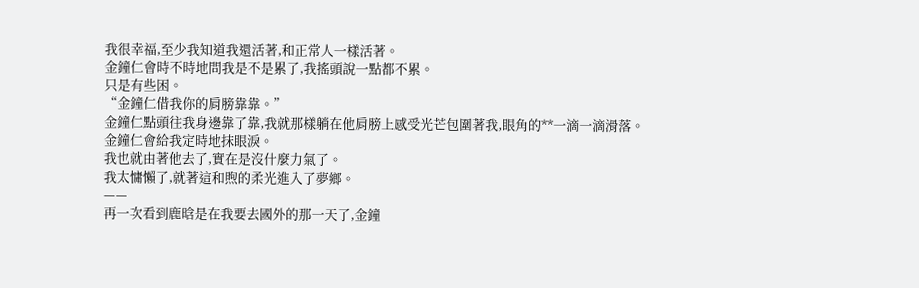我很幸福,至少我知道我還活著,和正常人一樣活著。
金鐘仁會時不時地問我是不是累了,我搖頭說一點都不累。
只是有些困。
“金鐘仁借我你的肩膀靠靠。”
金鐘仁點頭往我身邊靠了靠,我就那樣躺在他肩膀上感受光芒包圍著我,眼角的**一滴一滴滑落。
金鐘仁會給我定時地抹眼淚。
我也就由著他去了,實在是沒什麼力氣了。
我太慵懶了,就著這和煦的柔光進入了夢鄉。
——
再一次看到鹿晗是在我要去國外的那一天了,金鐘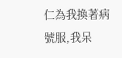仁為我換著病號服,我呆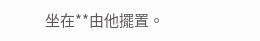坐在**由他擺置。